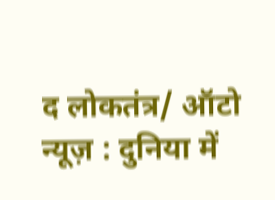द लोकतंत्र/ ऑटो न्यूज़ : दुनिया में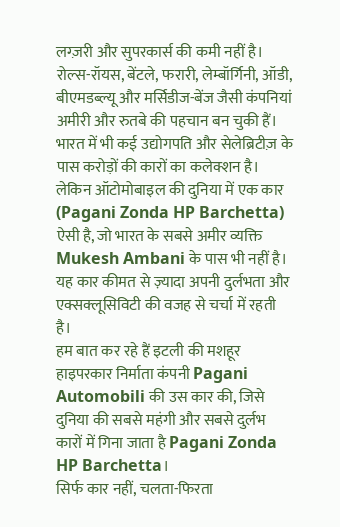लग्ज़री और सुपरकार्स की कमी नहीं है। रोल्स-रॉयस, बेंटले, फरारी, लेम्बॉर्गिनी, ऑडी, बीएमडब्ल्यू और मर्सिडीज-बेंज जैसी कंपनियां अमीरी और रुतबे की पहचान बन चुकी हैं। भारत में भी कई उद्योगपति और सेलेब्रिटीज़ के पास करोड़ों की कारों का कलेक्शन है। लेकिन ऑटोमोबाइल की दुनिया में एक कार (Pagani Zonda HP Barchetta) ऐसी है, जो भारत के सबसे अमीर व्यक्ति Mukesh Ambani के पास भी नहीं है। यह कार कीमत से ज़्यादा अपनी दुर्लभता और एक्सक्लूसिविटी की वजह से चर्चा में रहती है।
हम बात कर रहे हैं इटली की मशहूर हाइपरकार निर्माता कंपनी Pagani Automobili की उस कार की, जिसे दुनिया की सबसे महंगी और सबसे दुर्लभ कारों में गिना जाता है Pagani Zonda HP Barchetta।
सिर्फ कार नहीं, चलता-फिरता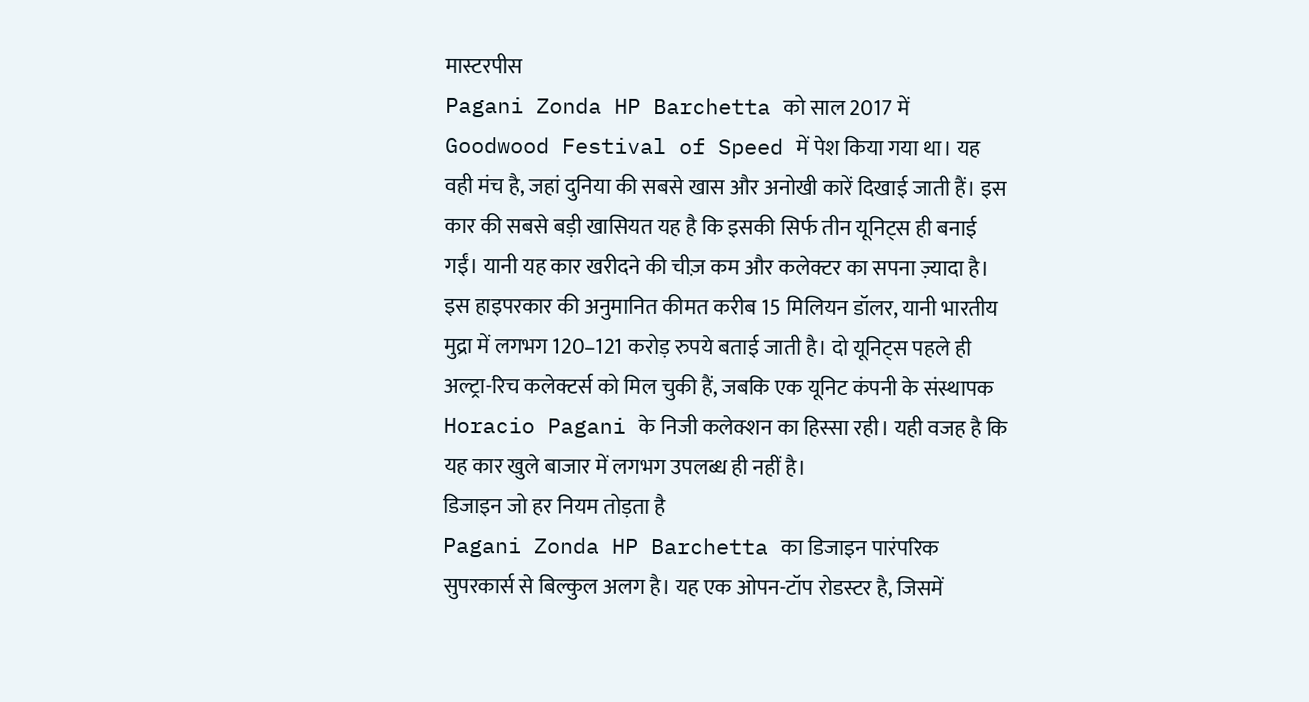मास्टरपीस
Pagani Zonda HP Barchetta को साल 2017 में Goodwood Festival of Speed में पेश किया गया था। यह वही मंच है, जहां दुनिया की सबसे खास और अनोखी कारें दिखाई जाती हैं। इस कार की सबसे बड़ी खासियत यह है कि इसकी सिर्फ तीन यूनिट्स ही बनाई गईं। यानी यह कार खरीदने की चीज़ कम और कलेक्टर का सपना ज़्यादा है।
इस हाइपरकार की अनुमानित कीमत करीब 15 मिलियन डॉलर, यानी भारतीय मुद्रा में लगभग 120–121 करोड़ रुपये बताई जाती है। दो यूनिट्स पहले ही अल्ट्रा-रिच कलेक्टर्स को मिल चुकी हैं, जबकि एक यूनिट कंपनी के संस्थापक Horacio Pagani के निजी कलेक्शन का हिस्सा रही। यही वजह है कि यह कार खुले बाजार में लगभग उपलब्ध ही नहीं है।
डिजाइन जो हर नियम तोड़ता है
Pagani Zonda HP Barchetta का डिजाइन पारंपरिक सुपरकार्स से बिल्कुल अलग है। यह एक ओपन-टॉप रोडस्टर है, जिसमें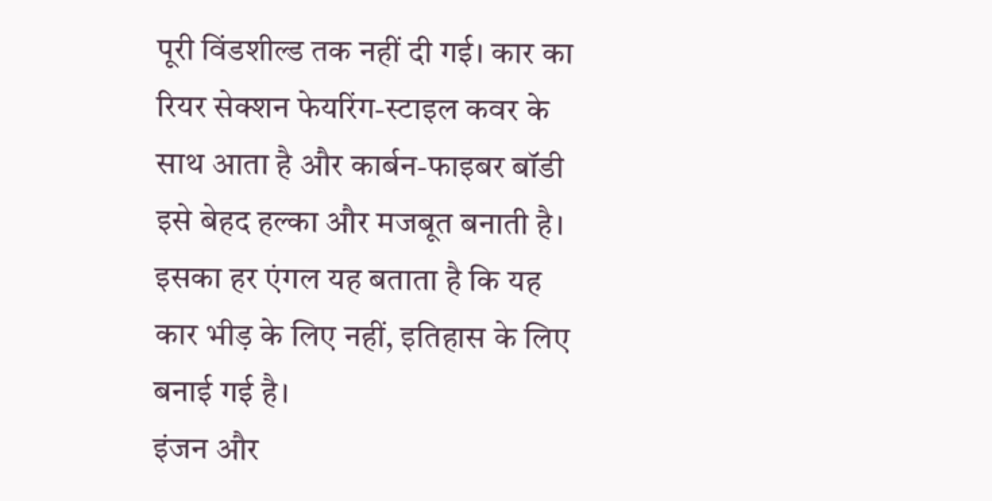पूरी विंडशील्ड तक नहीं दी गई। कार का रियर सेक्शन फेयरिंग-स्टाइल कवर के साथ आता है और कार्बन-फाइबर बॉडी इसे बेहद हल्का और मजबूत बनाती है। इसका हर एंगल यह बताता है कि यह कार भीड़ के लिए नहीं, इतिहास के लिए बनाई गई है।
इंजन और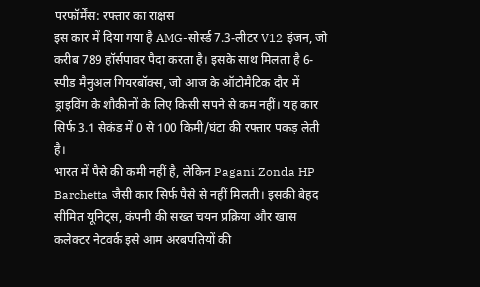परफॉर्मेंस: रफ्तार का राक्षस
इस कार में दिया गया है AMG-सोर्स्ड 7.3-लीटर V12 इंजन, जो करीब 789 हॉर्सपावर पैदा करता है। इसके साथ मिलता है 6-स्पीड मैनुअल गियरबॉक्स, जो आज के ऑटोमैटिक दौर में ड्राइविंग के शौकीनों के लिए किसी सपने से कम नहीं। यह कार सिर्फ 3.1 सेकंड में 0 से 100 किमी/घंटा की रफ्तार पकड़ लेती है।
भारत में पैसे की कमी नहीं है, लेकिन Pagani Zonda HP Barchetta जैसी कार सिर्फ पैसे से नहीं मिलती। इसकी बेहद सीमित यूनिट्स, कंपनी की सख्त चयन प्रक्रिया और खास कलेक्टर नेटवर्क इसे आम अरबपतियों की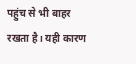पहुंच से भी बाहर रखता है। यही कारण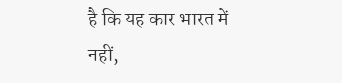है कि यह कार भारत में नहीं,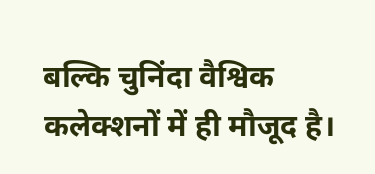बल्कि चुनिंदा वैश्विक कलेक्शनों में ही मौजूद है।